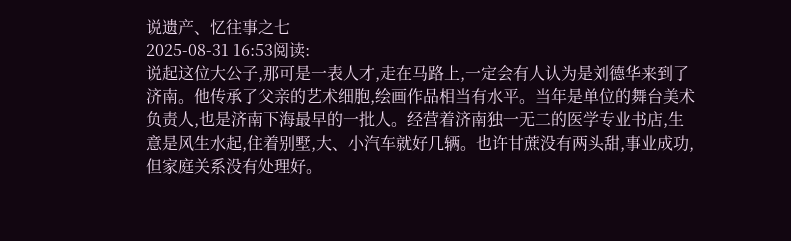说遗产、忆往事之七
2025-08-31 16:53阅读:
说起这位大公子,那可是一表人才,走在马路上,一定会有人认为是刘德华来到了济南。他传承了父亲的艺术细胞,绘画作品相当有水平。当年是单位的舞台美术负责人,也是济南下海最早的一批人。经营着济南独一无二的医学专业书店,生意是风生水起,住着别墅,大、小汽车就好几辆。也许甘蔗没有两头甜,事业成功,但家庭关系没有处理好。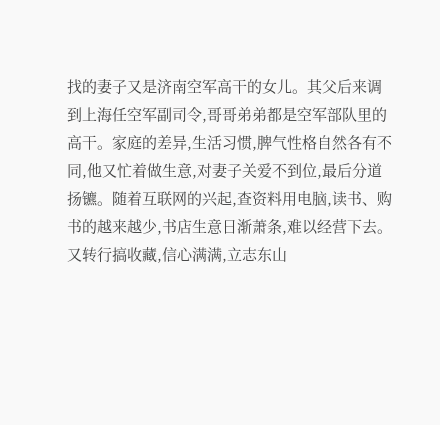找的妻子又是济南空军高干的女儿。其父后来调到上海任空军副司令,哥哥弟弟都是空军部队里的高干。家庭的差异,生活习惯,脾气性格自然各有不同,他又忙着做生意,对妻子关爱不到位,最后分道扬镳。随着互联网的兴起,查资料用电脑,读书、购书的越来越少,书店生意日渐萧条,难以经营下去。又转行搞收藏,信心满满,立志东山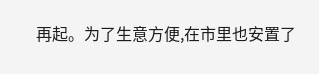再起。为了生意方便,在市里也安置了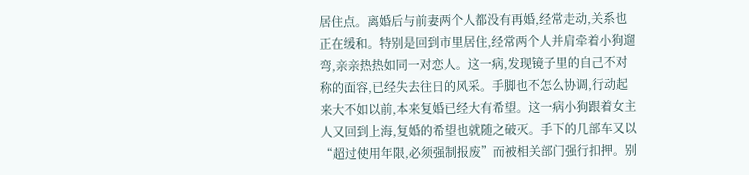居住点。离婚后与前妻两个人都没有再婚,经常走动,关系也正在缓和。特别是回到市里居住,经常两个人并肩牵着小狗遛弯,亲亲热热如同一对恋人。这一病,发现镜子里的自己不对称的面容,已经失去往日的风采。手脚也不怎么协调,行动起来大不如以前,本来复婚已经大有希望。这一病小狗跟着女主人又回到上海,复婚的希望也就随之破灭。手下的几部车又以“超过使用年限,必须强制报废”而被相关部门强行扣押。别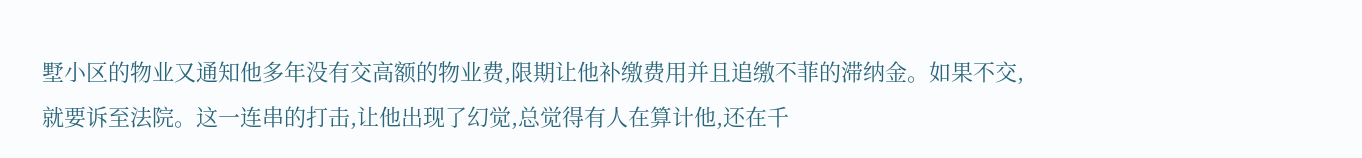墅小区的物业又通知他多年没有交高额的物业费,限期让他补缴费用并且追缴不菲的滞纳金。如果不交,就要诉至法院。这一连串的打击,让他出现了幻觉,总觉得有人在算计他,还在千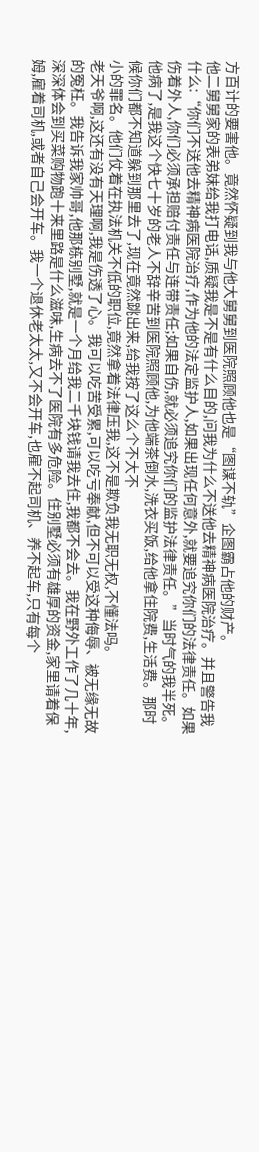方百计的要害他。竟然怀疑到我与他大舅舅到医院照顾他也是“图谋不轨”企图霸占他的财产。
他二舅舅家的表弟妹给我打电话,质疑我是不是有什么目的,问我为什么不送他去精神病医院治疗。并且警告我什么:“你们不送他去精神病医院治疗,作为他的法定监护人,如果出现任何意外,就要追究你们的法律责任。如果伤着外人,你们必须承担赔付责任与连带责任;如果自伤,就必须追究你们的监护法律责任。”当时气的我半死。他病了,是我这个快七十岁的老人不辞辛苦到医院照顾他,为他端茶倒水,洗衣买饭,给他拿住院费,生活费。那时候你们都不知道躲到那里去了,现在竟然跳出来,给我按了这么个不大不
小的罪名。他们仗着在执法机关不低的职位,竟然拿着法律压我,这不是欺负我无职无权,不懂法吗。
老天爷啊,这还有没有天理啊,我是伤透了心。我可以吃苦受累,可以吃亏奉献,但不可以受这种侮辱、被无缘无故的冤枉。我告诉我家帅哥,他那栋别墅,就是一个月给我二千块钱请我去住,我都不会去。我在野外工作了几十年,深深体会到买菜购物跑十来里路是什么滋味,生病去不了医院有多危险。住别墅必须有雄厚的资金,家里请着保姆,雇着司机,或者自己会开车。我一个退休老太太,又不会开车,也雇不起司机、养不起车,只有每个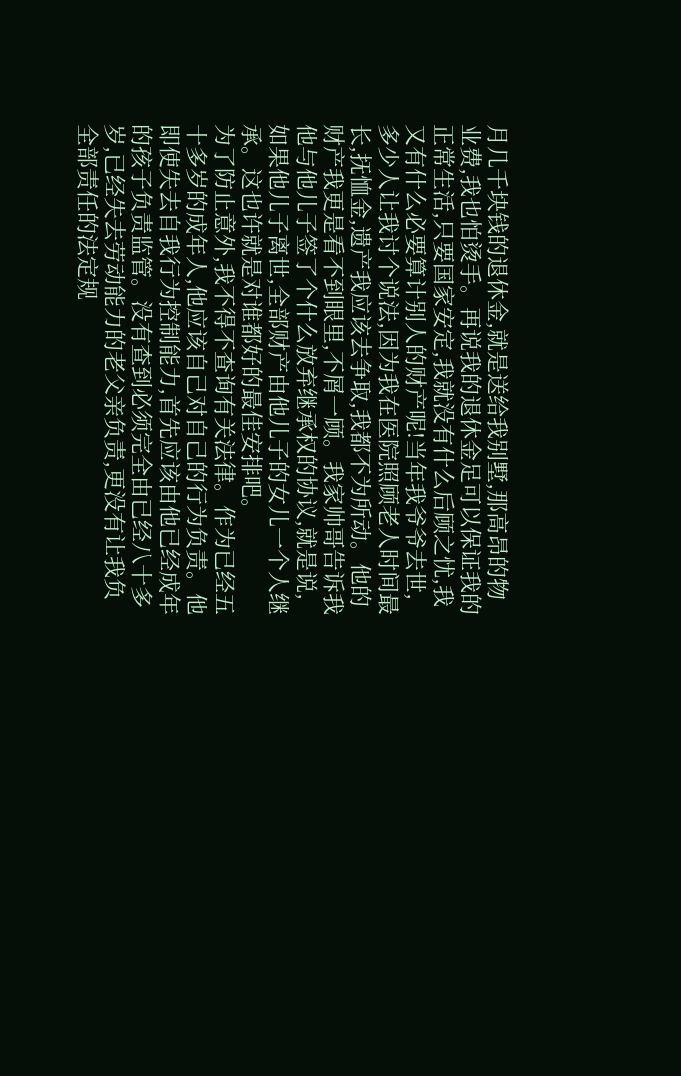月几千块钱的退休金,就是送给我别墅,那高昂的物业费,我也怕烫手。再说我的退休金足可以保证我的正常生活,只要国家安定,我就没有什么后顾之忧,我又有什么必要算计别人的财产呢!当年我爷爷去世,多少人让我讨个说法,因为我在医院照顾老人时间最长,抚恤金,遗产我应该去争取,我都不为所动。他的财产我更是看不到眼里,不屑一顾。我家帅哥告诉我他与他儿子签了个什么放弃继承权的协议,就是说,如果他儿子离世,全部财产由他儿子的女儿一个人继承。这也许就是对谁都好的最佳安排吧。
为了防止意外,我不得不查询有关法律。作为已经五十多岁的成年人,他应该自己对自己的行为负责。他即使失去自我行为控制能力,首先应该由他已经成年的孩子负责监管。没有查到必须完全由已经八十多岁,已经失去劳动能力的老父亲负责,更没有让我负全部责任的法定规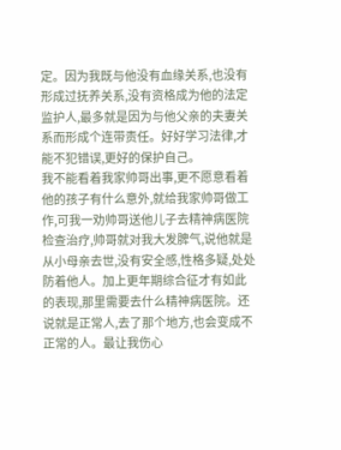定。因为我既与他没有血缘关系,也没有形成过抚养关系,没有资格成为他的法定监护人,最多就是因为与他父亲的夫妻关系而形成个连带责任。好好学习法律,才能不犯错误,更好的保护自己。
我不能看着我家帅哥出事,更不愿意看着他的孩子有什么意外,就给我家帅哥做工作,可我一劝帅哥送他儿子去精神病医院检查治疗,帅哥就对我大发脾气,说他就是从小母亲去世,没有安全感,性格多疑,处处防着他人。加上更年期综合征才有如此的表现,那里需要去什么精神病医院。还说就是正常人,去了那个地方,也会变成不正常的人。最让我伤心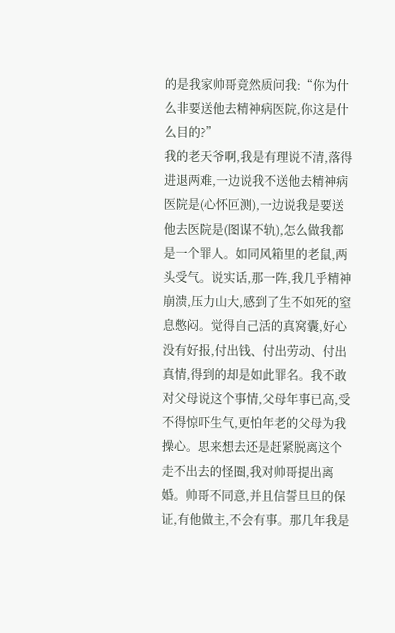的是我家帅哥竟然质问我:“你为什么非要送他去精神病医院,你这是什么目的?”
我的老天爷啊,我是有理说不清,落得进退两难,一边说我不送他去精神病医院是(心怀叵测),一边说我是要送他去医院是(图谋不轨),怎么做我都是一个罪人。如同风箱里的老鼠,两头受气。说实话,那一阵,我几乎精神崩溃,压力山大,感到了生不如死的窒息憋闷。觉得自己活的真窝囊,好心没有好报,付出钱、付出劳动、付出真情,得到的却是如此罪名。我不敢对父母说这个事情,父母年事已高,受不得惊吓生气,更怕年老的父母为我操心。思来想去还是赶紧脱离这个走不出去的怪圈,我对帅哥提出离婚。帅哥不同意,并且信誓旦旦的保证,有他做主,不会有事。那几年我是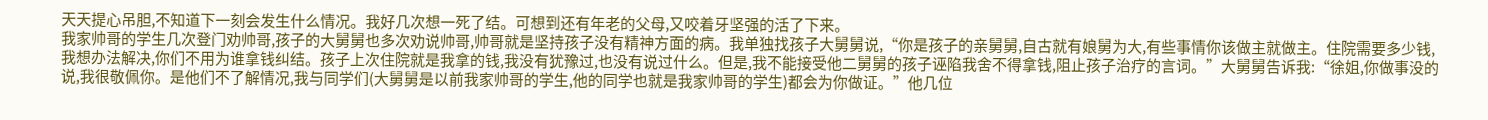天天提心吊胆,不知道下一刻会发生什么情况。我好几次想一死了结。可想到还有年老的父母,又咬着牙坚强的活了下来。
我家帅哥的学生几次登门劝帅哥,孩子的大舅舅也多次劝说帅哥,帅哥就是坚持孩子没有精神方面的病。我单独找孩子大舅舅说,“你是孩子的亲舅舅,自古就有娘舅为大,有些事情你该做主就做主。住院需要多少钱,我想办法解决,你们不用为谁拿钱纠结。孩子上次住院就是我拿的钱,我没有犹豫过,也没有说过什么。但是,我不能接受他二舅舅的孩子诬陷我舍不得拿钱,阻止孩子治疗的言词。”大舅舅告诉我:“徐姐,你做事没的说,我很敬佩你。是他们不了解情况,我与同学们(大舅舅是以前我家帅哥的学生,他的同学也就是我家帅哥的学生)都会为你做证。”他几位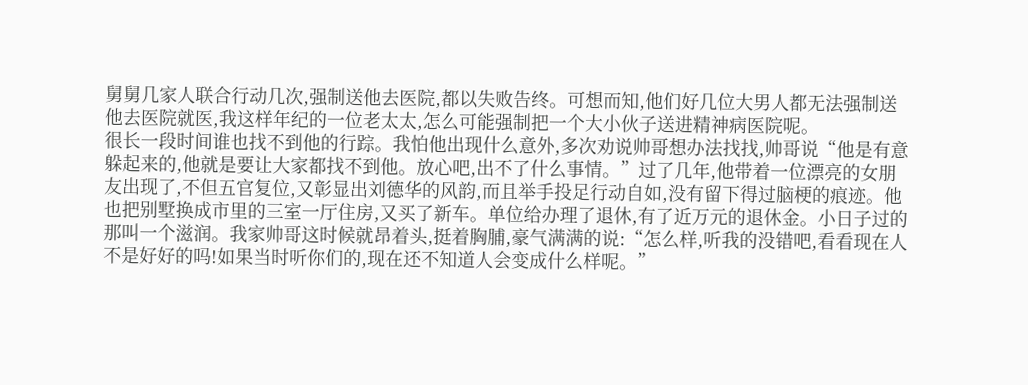舅舅几家人联合行动几次,强制送他去医院,都以失败告终。可想而知,他们好几位大男人都无法强制送他去医院就医,我这样年纪的一位老太太,怎么可能强制把一个大小伙子送进精神病医院呢。
很长一段时间谁也找不到他的行踪。我怕他出现什么意外,多次劝说帅哥想办法找找,帅哥说“他是有意躲起来的,他就是要让大家都找不到他。放心吧,出不了什么事情。”过了几年,他带着一位漂亮的女朋友出现了,不但五官复位,又彰显出刘德华的风韵,而且举手投足行动自如,没有留下得过脑梗的痕迹。他也把别墅换成市里的三室一厅住房,又买了新车。单位给办理了退休,有了近万元的退休金。小日子过的那叫一个滋润。我家帅哥这时候就昂着头,挺着胸脯,豪气满满的说:“怎么样,听我的没错吧,看看现在人不是好好的吗!如果当时听你们的,现在还不知道人会变成什么样呢。”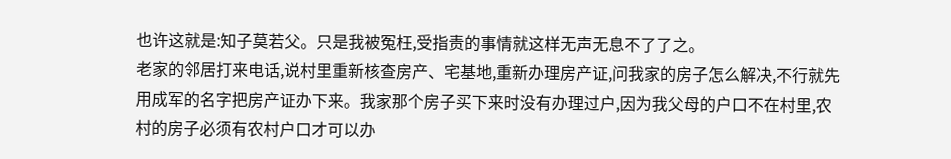也许这就是:知子莫若父。只是我被冤枉,受指责的事情就这样无声无息不了了之。
老家的邻居打来电话,说村里重新核查房产、宅基地,重新办理房产证,问我家的房子怎么解决,不行就先用成军的名字把房产证办下来。我家那个房子买下来时没有办理过户,因为我父母的户口不在村里,农村的房子必须有农村户口才可以办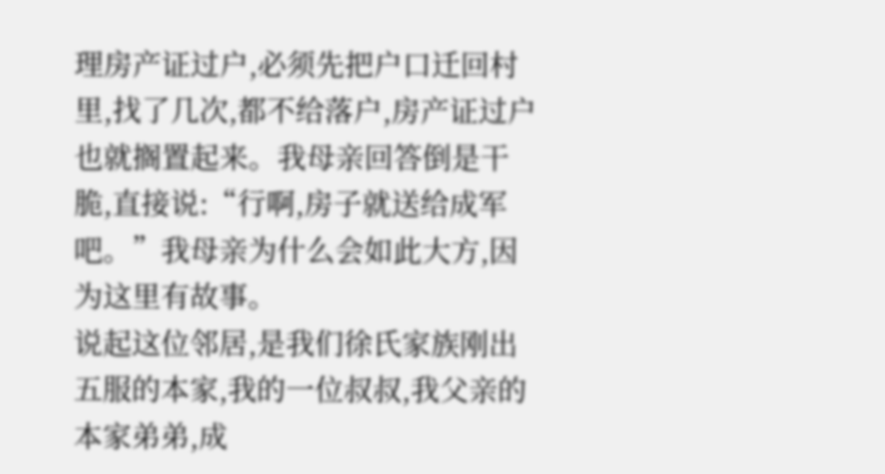理房产证过户,必须先把户口迁回村里,找了几次,都不给落户,房产证过户也就搁置起来。我母亲回答倒是干脆,直接说:“行啊,房子就送给成军吧。”我母亲为什么会如此大方,因为这里有故事。
说起这位邻居,是我们徐氏家族刚出五服的本家,我的一位叔叔,我父亲的本家弟弟,成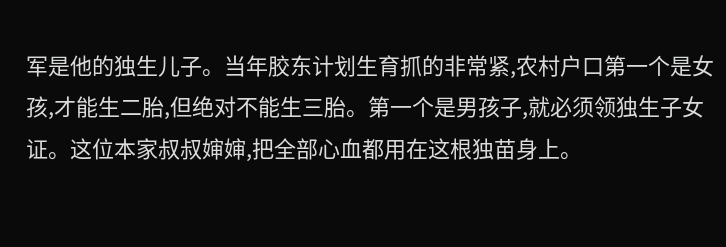军是他的独生儿子。当年胶东计划生育抓的非常紧,农村户口第一个是女孩,才能生二胎,但绝对不能生三胎。第一个是男孩子,就必须领独生子女证。这位本家叔叔婶婶,把全部心血都用在这根独苗身上。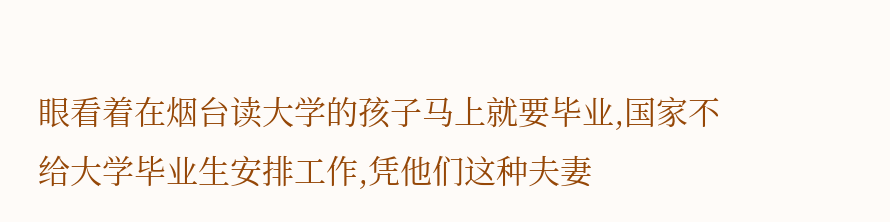眼看着在烟台读大学的孩子马上就要毕业,国家不给大学毕业生安排工作,凭他们这种夫妻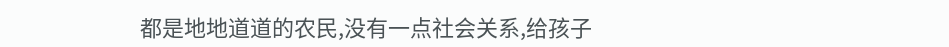都是地地道道的农民,没有一点社会关系,给孩子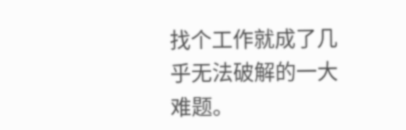找个工作就成了几乎无法破解的一大难题。